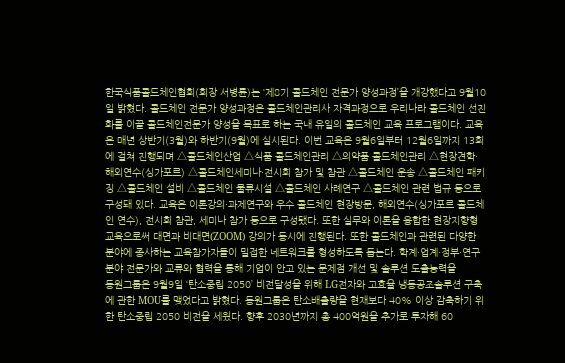한국식품콜드체인협회(회장 서병륜)는 ‘제8기 콜드체인 전문가 양성과정’을 개강했다고 9월10일 밝혔다. 콜드체인 전문가 양성과정은 콜드체인관리사 자격과정으로 우리나라 콜드체인 선진화를 이끌 콜드체인전문가 양성을 목표로 하는 국내 유일의 콜드체인 교육 프로그램이다. 교육은 매년 상반기(3월)와 하반기(9월)에 실시된다. 이번 교육은 9월6일부터 12월6일까지 13회에 걸쳐 진행되며 △콜드체인산업 △식품 콜드체인관리 △의약품 콜드체인관리 △현장견학·해외연수(싱가포르) △콜드체인세미나·전시회 참가 및 참관 △콜드체인 운송 △콜드체인 패키징 △콜드체인 설비 △콜드체인 물류시설 △콜드체인 사례연구 △콜드체인 관련 법규 등으로 구성돼 있다. 교육은 이론강의·과제연구와 우수 콜드체인 현장방문, 해외연수(싱가포르 콜드체인 연수), 전시회 참관, 세미나 참가 등으로 구성됐다. 또한 실무와 이론을 융합한 현장지향형 교육으로써 대면과 비대면(ZOOM) 강의가 동시에 진행된다. 또한 콜드체인과 관련된 다양한 분야에 종사하는 교육참가자들이 밀접한 네트워크를 형성하도록 돕는다. 학계·업계·정부·연구분야 전문가와 교류와 협력을 통해 기업이 안고 있는 문제점 개선 및 솔루션 도출능력을
동원그룹은 9월9일 ‘탄소중립 2050’ 비전달성을 위해 LG전자와 고효율 냉동공조솔루션 구축에 관한 MOU를 맺었다고 밝혔다. 동원그룹은 탄소배출량을 현재보다 40% 이상 감축하기 위한 탄소중립 2050 비전을 세웠다. 향후 2030년까지 총 400억원을 추가로 투자해 60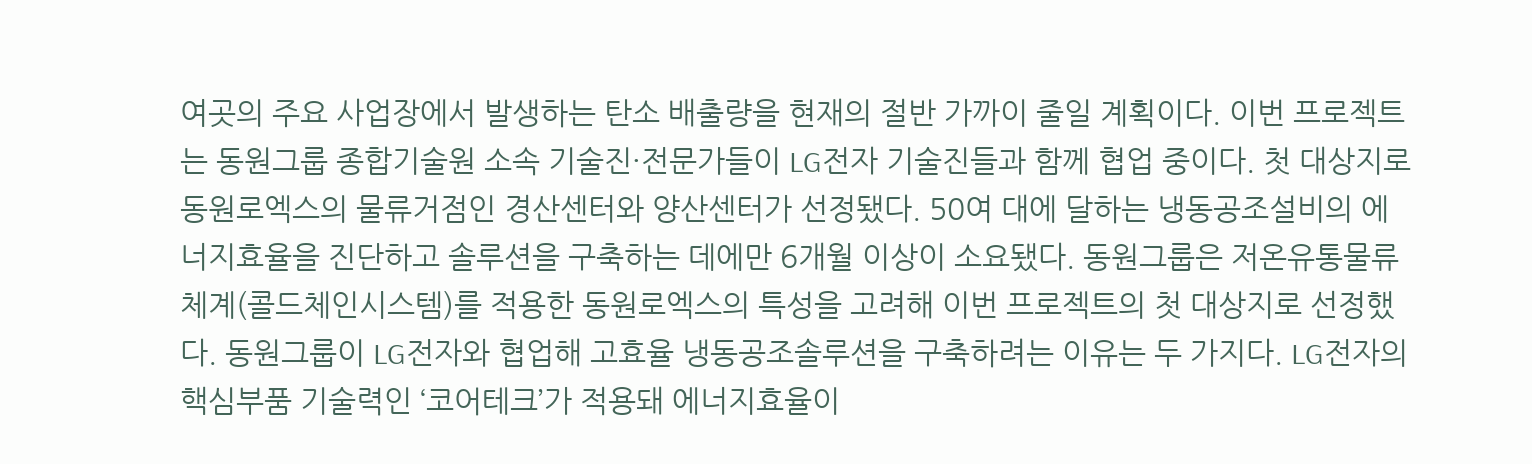여곳의 주요 사업장에서 발생하는 탄소 배출량을 현재의 절반 가까이 줄일 계획이다. 이번 프로젝트는 동원그룹 종합기술원 소속 기술진·전문가들이 LG전자 기술진들과 함께 협업 중이다. 첫 대상지로 동원로엑스의 물류거점인 경산센터와 양산센터가 선정됐다. 50여 대에 달하는 냉동공조설비의 에너지효율을 진단하고 솔루션을 구축하는 데에만 6개월 이상이 소요됐다. 동원그룹은 저온유통물류체계(콜드체인시스템)를 적용한 동원로엑스의 특성을 고려해 이번 프로젝트의 첫 대상지로 선정했다. 동원그룹이 LG전자와 협업해 고효율 냉동공조솔루션을 구축하려는 이유는 두 가지다. LG전자의 핵심부품 기술력인 ‘코어테크’가 적용돼 에너지효율이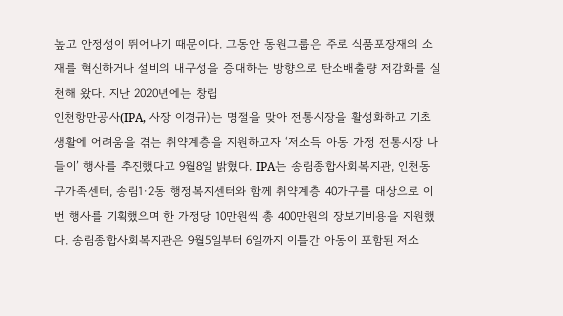높고 안정성이 뛰어나기 때문이다. 그동안 동원그룹은 주로 식품포장재의 소재를 혁신하거나 설비의 내구성을 증대하는 방향으로 탄소배출량 저감화를 실천해 왔다. 지난 2020년에는 창립
인천항만공사(IPA, 사장 이경규)는 명절을 맞아 전통시장을 활성화하고 기초생활에 어려움을 겪는 취약계층을 지원하고자 ‘저소득 아동 가정 전통시장 나들이’ 행사를 추진했다고 9월8일 밝혔다. IPA는 송림종합사회복지관, 인천동구가족센터, 송림1·2동 행정복지센터와 함께 취약계층 40가구를 대상으로 이번 행사를 기획했으며 한 가정당 10만원씩 총 400만원의 장보기비용을 지원했다. 송림종합사회복지관은 9월5일부터 6일까지 이틀간 아동이 포함된 저소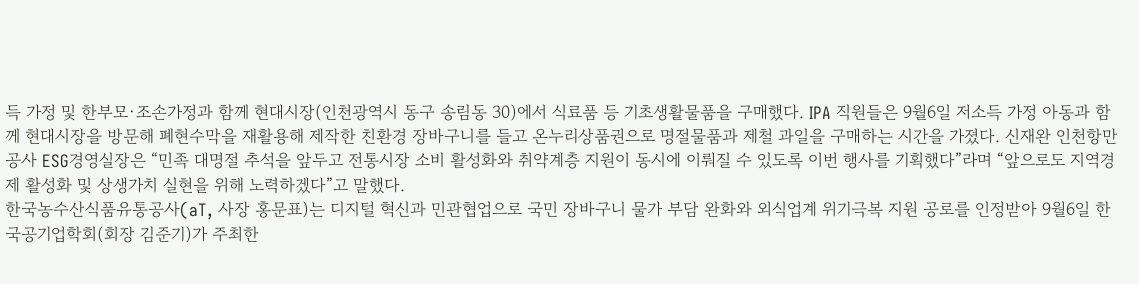득 가정 및 한부모·조손가정과 함께 현대시장(인천광역시 동구 송림동 30)에서 식료품 등 기초생활물품을 구매했다. IPA 직원들은 9월6일 저소득 가정 아동과 함께 현대시장을 방문해 폐현수막을 재활용해 제작한 친환경 장바구니를 들고 온누리상품권으로 명절물품과 제철 과일을 구매하는 시간을 가졌다. 신재완 인천항만공사 ESG경영실장은 “민족 대명절 추석을 앞두고 전통시장 소비 활성화와 취약계층 지원이 동시에 이뤄질 수 있도록 이번 행사를 기획했다”라며 “앞으로도 지역경제 활성화 및 상생가치 실현을 위해 노력하겠다”고 말했다.
한국농수산식품유통공사(aT, 사장 홍문표)는 디지털 혁신과 민관협업으로 국민 장바구니 물가 부담 완화와 외식업계 위기극복 지원 공로를 인정받아 9월6일 한국공기업학회(회장 김준기)가 주최한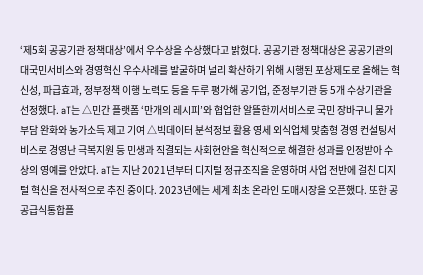‘제5회 공공기관 정책대상’에서 우수상을 수상했다고 밝혔다. 공공기관 정책대상은 공공기관의 대국민서비스와 경영혁신 우수사례를 발굴하며 널리 확산하기 위해 시행된 포상제도로 올해는 혁신성, 파급효과, 정부정책 이행 노력도 등을 두루 평가해 공기업, 준정부기관 등 5개 수상기관을 선정했다. aT는 △민간 플랫폼 ‘만개의 레시피’와 협업한 알뜰한끼서비스로 국민 장바구니 물가 부담 완화와 농가소득 제고 기여 △빅데이터 분석정보 활용 영세 외식업체 맞춤형 경영 컨설팅서비스로 경영난 극복지원 등 민생과 직결되는 사회현안을 혁신적으로 해결한 성과를 인정받아 수상의 영예를 안았다. aT는 지난 2021년부터 디지털 정규조직을 운영하며 사업 전반에 걸친 디지털 혁신을 전사적으로 추진 중이다. 2023년에는 세계 최초 온라인 도매시장을 오픈했다. 또한 공공급식통합플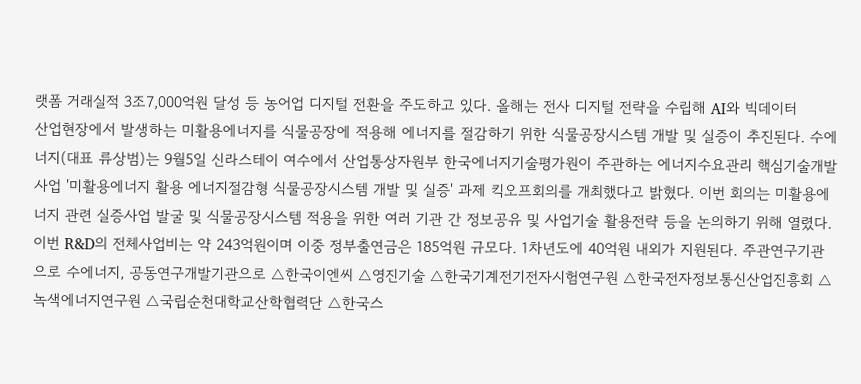랫폼 거래실적 3조7,000억원 달성 등 농어업 디지털 전환을 주도하고 있다. 올해는 전사 디지털 전략을 수립해 AI와 빅데이터
산업현장에서 발생하는 미활용에너지를 식물공장에 적용해 에너지를 절감하기 위한 식물공장시스템 개발 및 실증이 추진된다. 수에너지(대표 류상범)는 9월5일 신라스테이 여수에서 산업통상자원부 한국에너지기술평가원이 주관하는 에너지수요관리 핵심기술개발사업 '미활용에너지 활용 에너지절감형 식물공장시스템 개발 및 실증' 과제 킥오프회의를 개최했다고 밝혔다. 이번 회의는 미활용에너지 관련 실증사업 발굴 및 식물공장시스템 적용을 위한 여러 기관 간 정보공유 및 사업기술 활용전략 등을 논의하기 위해 열렸다. 이번 R&D의 전체사업비는 약 243억원이며 이중 정부출연금은 185억원 규모다. 1차년도에 40억원 내외가 지원된다. 주관연구기관으로 수에너지, 공동연구개발기관으로 △한국이엔씨 △영진기술 △한국기계전기전자시험연구원 △한국전자정보통신산업진흥회 △녹색에너지연구원 △국립순천대학교산학협력단 △한국스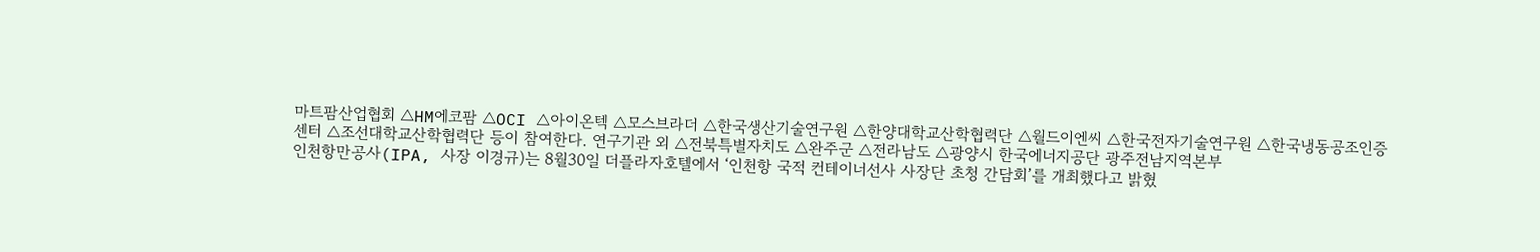마트팜산업협회 △HM에코팜 △OCI △아이온텍 △모스브라더 △한국생산기술연구원 △한양대학교산학협력단 △월드이엔씨 △한국전자기술연구원 △한국냉동공조인증센터 △조선대학교산학협력단 등이 참여한다. 연구기관 외 △전북특별자치도 △완주군 △전라남도 △광양시 한국에너지공단 광주전남지역본부
인천항만공사(IPA, 사장 이경규)는 8월30일 더플라자호텔에서 ‘인천항 국적 컨테이너선사 사장단 초청 간담회’를 개최했다고 밝혔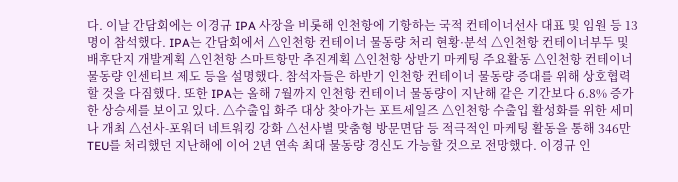다. 이날 간담회에는 이경규 IPA 사장을 비롯해 인천항에 기항하는 국적 컨테이너선사 대표 및 임원 등 13명이 참석했다. IPA는 간담회에서 △인천항 컨테이너 물동량 처리 현황·분석 △인천항 컨테이너부두 및 배후단지 개발계획 △인천항 스마트항만 추진계획 △인천항 상반기 마케팅 주요활동 △인천항 컨테이너 물동량 인센티브 제도 등을 설명했다. 참석자들은 하반기 인천항 컨테이너 물동량 증대를 위해 상호협력할 것을 다짐했다. 또한 IPA는 올해 7월까지 인천항 컨테이너 물동량이 지난해 같은 기간보다 6.8% 증가한 상승세를 보이고 있다. △수출입 화주 대상 찾아가는 포트세일즈 △인천항 수출입 활성화를 위한 세미나 개최 △선사-포워더 네트워킹 강화 △선사별 맞춤형 방문면담 등 적극적인 마케팅 활동을 통해 346만TEU를 처리했던 지난해에 이어 2년 연속 최대 물동량 경신도 가능할 것으로 전망했다. 이경규 인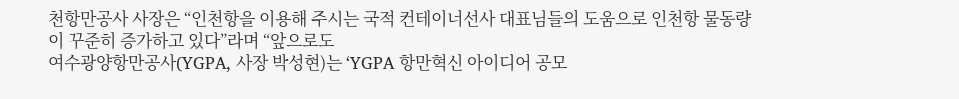천항만공사 사장은 “인천항을 이용해 주시는 국적 컨테이너선사 대표님들의 도움으로 인천항 물동량이 꾸준히 증가하고 있다”라며 “앞으로도
여수광양항만공사(YGPA, 사장 박성현)는 ‘YGPA 항만혁신 아이디어 공모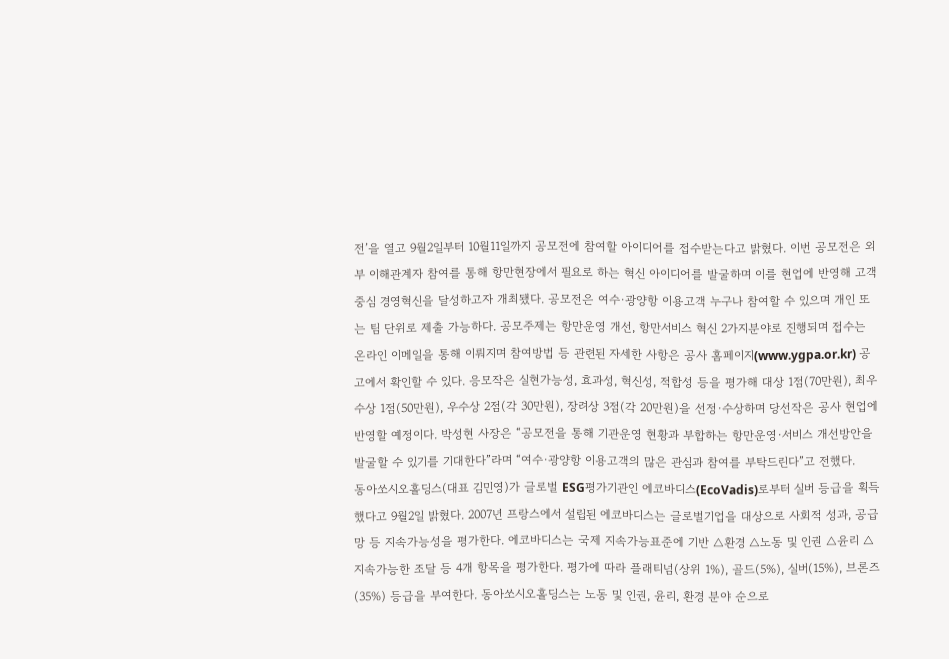전’을 열고 9월2일부터 10월11일까지 공모전에 참여할 아이디어를 접수받는다고 밝혔다. 이번 공모전은 외부 이해관계자 참여를 통해 항만현장에서 필요로 하는 혁신 아이디어를 발굴하며 이를 현업에 반영해 고객중심 경영혁신을 달성하고자 개최됐다. 공모전은 여수·광양항 이용고객 누구나 참여할 수 있으며 개인 또는 팀 단위로 제출 가능하다. 공모주제는 항만운영 개선, 항만서비스 혁신 2가지분야로 진행되며 접수는 온라인 이메일을 통해 이뤄지며 참여방법 등 관련된 자세한 사항은 공사 홈페이지(www.ygpa.or.kr) 공고에서 확인할 수 있다. 응모작은 실현가능성, 효과성, 혁신성, 적합성 등을 평가해 대상 1점(70만원), 최우수상 1점(50만원), 우수상 2점(각 30만원), 장려상 3점(각 20만원)을 선정·수상하며 당선작은 공사 현업에 반영할 예정이다. 박성현 사장은 “공모전을 통해 기관운영 현황과 부합하는 항만운영·서비스 개선방안을 발굴할 수 있기를 기대한다”라며 “여수·광양항 이용고객의 많은 관심과 참여를 부탁드린다”고 전했다.
동아쏘시오홀딩스(대표 김민영)가 글로벌 ESG평가기관인 에코바디스(EcoVadis)로부터 실버 등급을 획득했다고 9월2일 밝혔다. 2007년 프랑스에서 설립된 에코바디스는 글로벌기업을 대상으로 사회적 성과, 공급망 등 지속가능성을 평가한다. 에코바디스는 국제 지속가능표준에 기반 △환경 △노동 및 인권 △윤리 △지속가능한 조달 등 4개 항목을 평가한다. 평가에 따라 플래티넘(상위 1%), 골드(5%), 실버(15%), 브론즈(35%) 등급을 부여한다. 동아쏘시오홀딩스는 노동 및 인권, 윤리, 환경 분야 순으로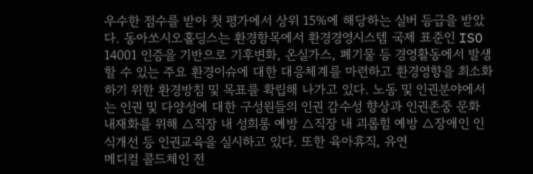우수한 점수를 받아 첫 평가에서 상위 15%에 해당하는 실버 등급을 받았다. 동아쏘시오홀딩스는 환경항목에서 환경경영시스템 국제 표준인 ISO 14001 인증을 기반으로 기후변화, 온실가스, 폐기물 등 경영활동에서 발생할 수 있는 주요 환경이슈에 대한 대응체계를 마련하고 환경영향을 최소화하기 위한 환경방침 및 목표를 확립해 나가고 있다. 노동 및 인권분야에서는 인권 및 다양성에 대한 구성원들의 인권 감수성 향상과 인권존중 문화 내재화를 위해 △직장 내 성희롱 예방 △직장 내 괴롭힘 예방 △장애인 인식개선 등 인권교육을 실시하고 있다. 또한 육아휴직, 유연
메디컬 콜드체인 전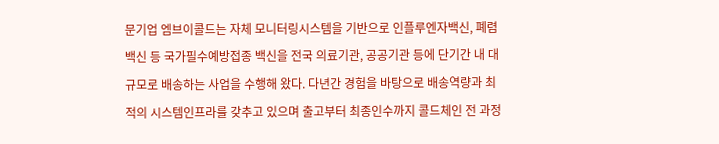문기업 엠브이콜드는 자체 모니터링시스템을 기반으로 인플루엔자백신, 폐렴백신 등 국가필수예방접종 백신을 전국 의료기관, 공공기관 등에 단기간 내 대규모로 배송하는 사업을 수행해 왔다. 다년간 경험을 바탕으로 배송역량과 최적의 시스템인프라를 갖추고 있으며 출고부터 최종인수까지 콜드체인 전 과정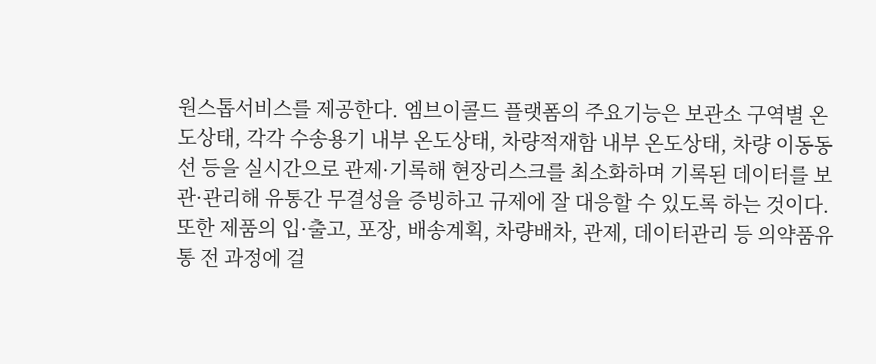원스톱서비스를 제공한다. 엠브이콜드 플랫폼의 주요기능은 보관소 구역별 온도상태, 각각 수송용기 내부 온도상태, 차량적재함 내부 온도상태, 차량 이동동선 등을 실시간으로 관제·기록해 현장리스크를 최소화하며 기록된 데이터를 보관·관리해 유통간 무결성을 증빙하고 규제에 잘 대응할 수 있도록 하는 것이다. 또한 제품의 입·출고, 포장, 배송계획, 차량배차, 관제, 데이터관리 등 의약품유통 전 과정에 걸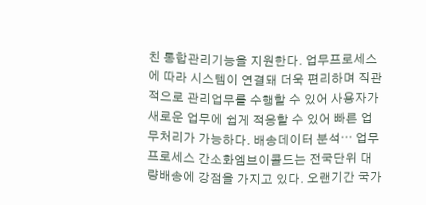친 통합관리기능을 지원한다. 업무프로세스에 따라 시스템이 연결돼 더욱 편리하며 직관적으로 관리업무를 수행할 수 있어 사용자가 새로운 업무에 쉽게 적응할 수 있어 빠른 업무처리가 가능하다. 배송데이터 분석⋯ 업무프로세스 간소화엠브이콜드는 전국단위 대량배송에 강점을 가지고 있다. 오랜기간 국가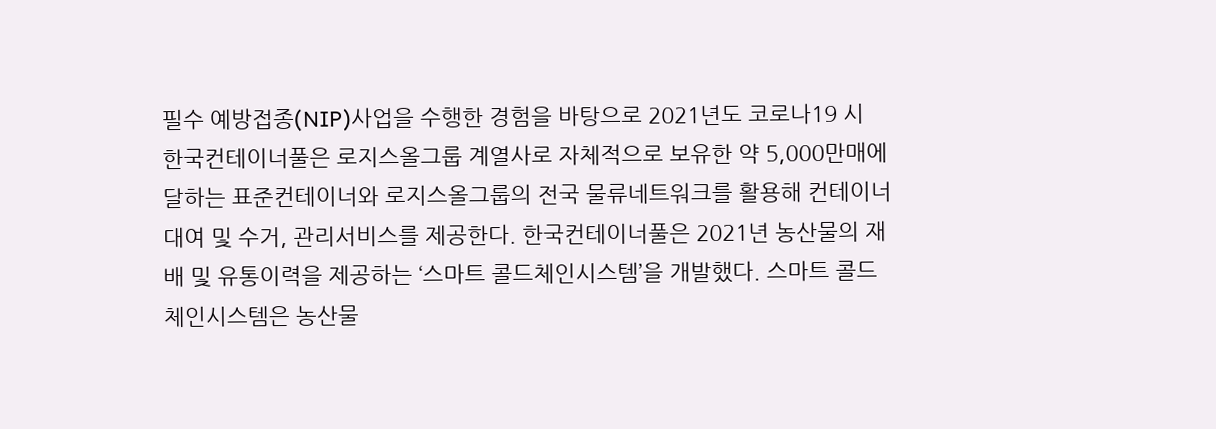필수 예방접종(NIP)사업을 수행한 경험을 바탕으로 2021년도 코로나19 시
한국컨테이너풀은 로지스올그룹 계열사로 자체적으로 보유한 약 5,000만매에 달하는 표준컨테이너와 로지스올그룹의 전국 물류네트워크를 활용해 컨테이너 대여 및 수거, 관리서비스를 제공한다. 한국컨테이너풀은 2021년 농산물의 재배 및 유통이력을 제공하는 ‘스마트 콜드체인시스템’을 개발했다. 스마트 콜드체인시스템은 농산물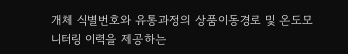개체 식별번호와 유통과정의 상품이동경로 및 온도모니터링 이력을 제공하는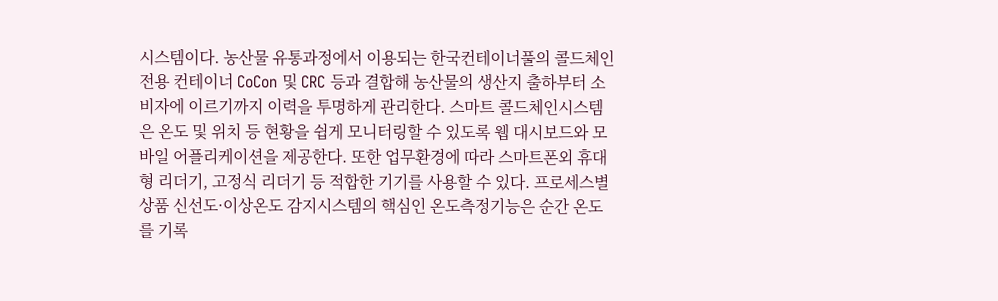시스템이다. 농산물 유통과정에서 이용되는 한국컨테이너풀의 콜드체인 전용 컨테이너 CoCon 및 CRC 등과 결합해 농산물의 생산지 출하부터 소비자에 이르기까지 이력을 투명하게 관리한다. 스마트 콜드체인시스템은 온도 및 위치 등 현황을 쉽게 모니터링할 수 있도록 웹 대시보드와 모바일 어플리케이션을 제공한다. 또한 업무환경에 따라 스마트폰외 휴대형 리더기, 고정식 리더기 등 적합한 기기를 사용할 수 있다. 프로세스별 상품 신선도·이상온도 감지시스템의 핵심인 온도측정기능은 순간 온도를 기록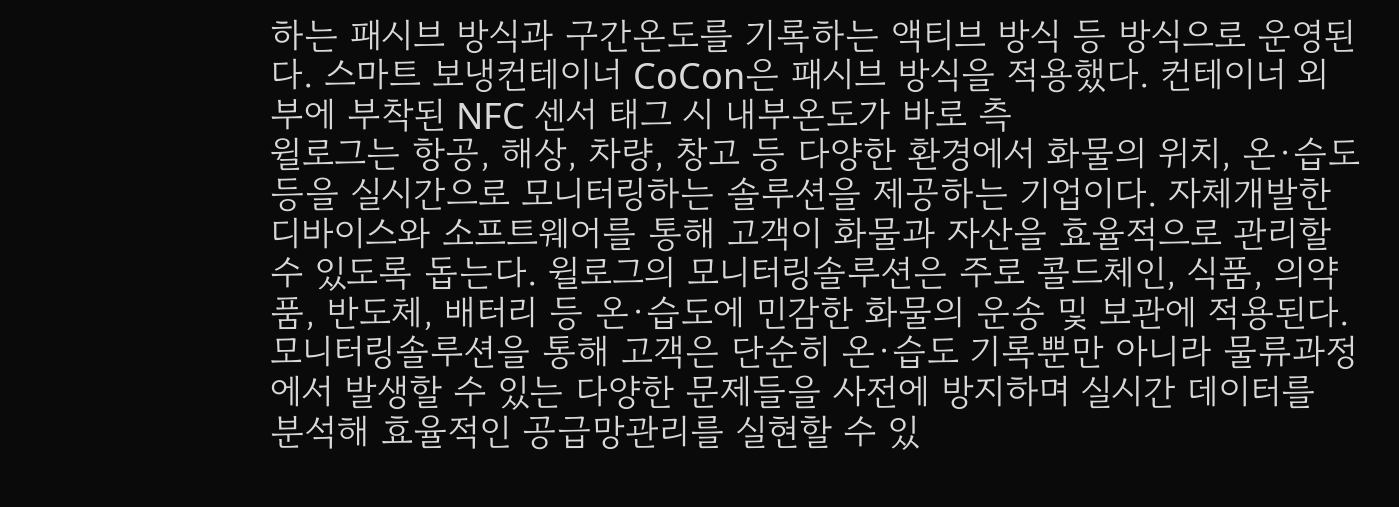하는 패시브 방식과 구간온도를 기록하는 액티브 방식 등 방식으로 운영된다. 스마트 보냉컨테이너 CoCon은 패시브 방식을 적용했다. 컨테이너 외부에 부착된 NFC 센서 태그 시 내부온도가 바로 측
윌로그는 항공, 해상, 차량, 창고 등 다양한 환경에서 화물의 위치, 온·습도 등을 실시간으로 모니터링하는 솔루션을 제공하는 기업이다. 자체개발한 디바이스와 소프트웨어를 통해 고객이 화물과 자산을 효율적으로 관리할 수 있도록 돕는다. 윌로그의 모니터링솔루션은 주로 콜드체인, 식품, 의약품, 반도체, 배터리 등 온·습도에 민감한 화물의 운송 및 보관에 적용된다. 모니터링솔루션을 통해 고객은 단순히 온·습도 기록뿐만 아니라 물류과정에서 발생할 수 있는 다양한 문제들을 사전에 방지하며 실시간 데이터를 분석해 효율적인 공급망관리를 실현할 수 있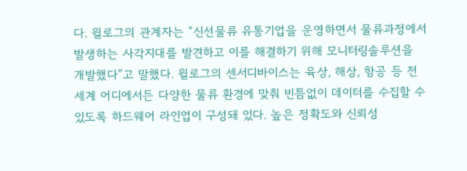다. 윌로그의 관계자는 “신선물류 유통기업을 운영하면서 물류과정에서 발생하는 사각지대를 발견하고 이를 해결하기 위해 모니터링솔루션을 개발했다”고 말했다. 윌로그의 센서디바이스는 육상, 해상, 항공 등 전 세계 어디에서든 다양한 물류 환경에 맞춰 빈틈없이 데이터를 수집할 수 있도록 하드웨어 라인업이 구성돼 있다. 높은 정확도와 신뢰성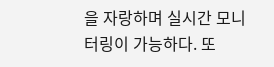을 자랑하며 실시간 모니터링이 가능하다. 또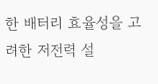한 배터리 효율성을 고려한 저전력 설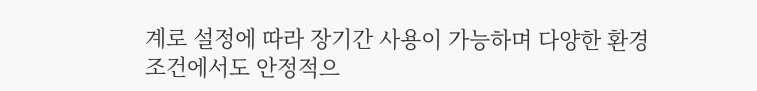계로 설정에 따라 장기간 사용이 가능하며 다양한 환경조건에서도 안정적으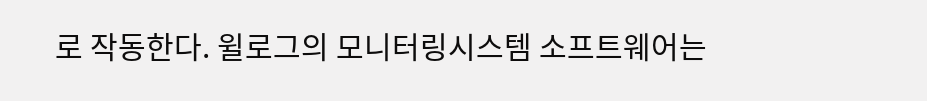로 작동한다. 윌로그의 모니터링시스템 소프트웨어는